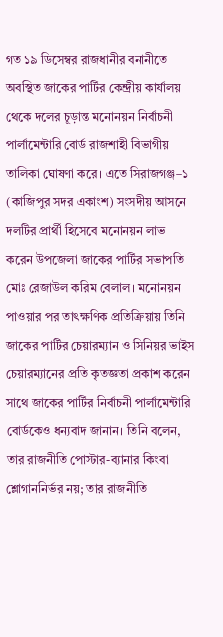গত ১৯ ডিসেম্বর রাজধানীর বনানীতে অবস্থিত জাকের পার্টির কেন্দ্রীয় কার্যালয় থেকে দলের চূড়ান্ত মনোনয়ন নির্বাচনী পার্লামেন্টারি বোর্ড রাজশাহী বিভাগীয় তালিকা ঘোষণা করে। এতে সিরাজগঞ্জ–১ (কাজিপুর সদর একাংশ) সংসদীয় আসনে দলটির প্রার্থী হিসেবে মনোনয়ন লাভ করেন উপজেলা জাকের পার্টির সভাপতি মোঃ রেজাউল করিম বেলাল। মনোনয়ন পাওয়ার পর তাৎক্ষণিক প্রতিক্রিয়ায় তিনি জাকের পার্টির চেয়ারম্যান ও সিনিয়র ভাইস চেয়ারম্যানের প্রতি কৃতজ্ঞতা প্রকাশ করেন সাথে জাকের পার্টির নির্বাচনী পার্লামেন্টারি বোর্ডকেও ধন্যবাদ জানান। তিনি বলেন, তার রাজনীতি পোস্টার-ব্যানার কিংবা শ্লোগাননির্ভর নয়; তার রাজনীতি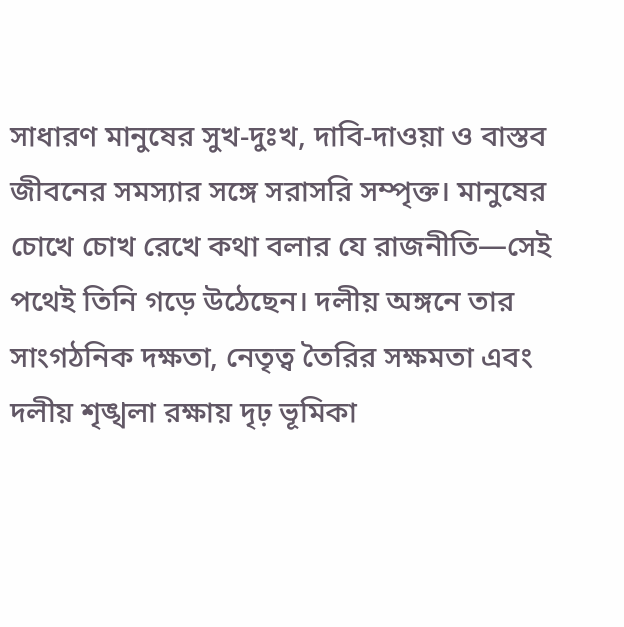সাধারণ মানুষের সুখ-দুঃখ, দাবি-দাওয়া ও বাস্তব জীবনের সমস্যার সঙ্গে সরাসরি সম্পৃক্ত। মানুষের চোখে চোখ রেখে কথা বলার যে রাজনীতি—সেই পথেই তিনি গড়ে উঠেছেন। দলীয় অঙ্গনে তার সাংগঠনিক দক্ষতা, নেতৃত্ব তৈরির সক্ষমতা এবং দলীয় শৃঙ্খলা রক্ষায় দৃঢ় ভূমিকা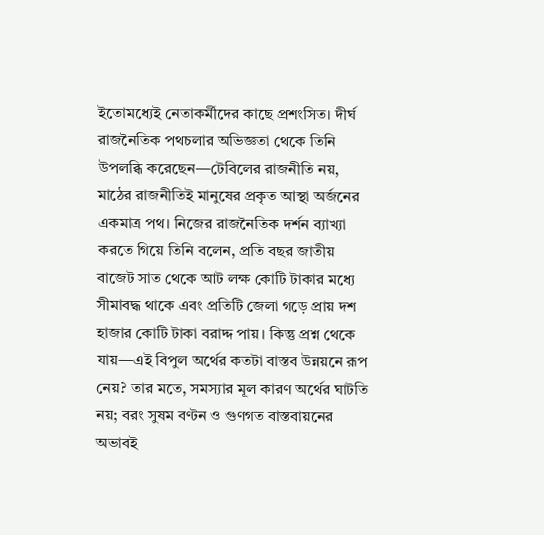ইতোমধ্যেই নেতাকর্মীদের কাছে প্রশংসিত। দীর্ঘ রাজনৈতিক পথচলার অভিজ্ঞতা থেকে তিনি উপলব্ধি করেছেন—টেবিলের রাজনীতি নয়, মাঠের রাজনীতিই মানুষের প্রকৃত আস্থা অর্জনের একমাত্র পথ। নিজের রাজনৈতিক দর্শন ব্যাখ্যা করতে গিয়ে তিনি বলেন, প্রতি বছর জাতীয় বাজেট সাত থেকে আট লক্ষ কোটি টাকার মধ্যে সীমাবদ্ধ থাকে এবং প্রতিটি জেলা গড়ে প্রায় দশ হাজার কোটি টাকা বরাদ্দ পায়। কিন্তু প্রশ্ন থেকে যায়—এই বিপুল অর্থের কতটা বাস্তব উন্নয়নে রূপ নেয়? তার মতে, সমস্যার মূল কারণ অর্থের ঘাটতি নয়; বরং সুষম বণ্টন ও গুণগত বাস্তবায়নের অভাবই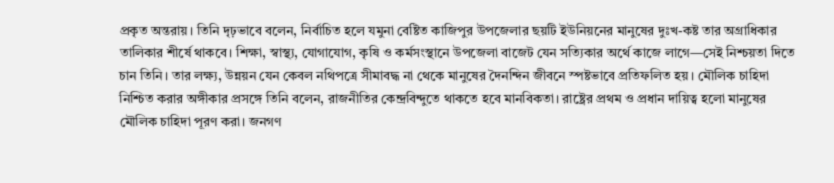প্রকৃত অন্তরায়। তিনি দৃঢ়ভাবে বলেন, নির্বাচিত হলে যমুনা বেষ্টিত কাজিপুর উপজেলার ছয়টি ইউনিয়নের মানুষের দুঃখ-কষ্ট তার অগ্রাধিকার তালিকার শীর্ষে থাকবে। শিক্ষা, স্বাস্থ্য, যোগাযোগ, কৃষি ও কর্মসংস্থানে উপজেলা বাজেট যেন সত্যিকার অর্থে কাজে লাগে—সেই নিশ্চয়তা দিতে চান তিনি। তার লক্ষ্য, উন্নয়ন যেন কেবল নথিপত্রে সীমাবদ্ধ না থেকে মানুষের দৈনন্দিন জীবনে স্পষ্টভাবে প্রতিফলিত হয়। মৌলিক চাহিদা নিশ্চিত করার অঙ্গীকার প্রসঙ্গে তিনি বলেন, রাজনীতির কেন্দ্রবিন্দুতে থাকতে হবে মানবিকতা। রাষ্ট্রের প্রথম ও প্রধান দায়িত্ব হলো মানুষের মৌলিক চাহিদা পূরণ করা। জনগণ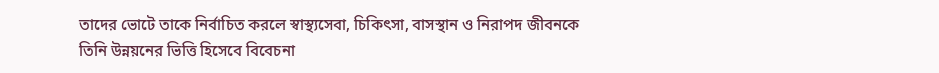তাদের ভোটে তাকে নির্বাচিত করলে স্বাস্থ্যসেবা, চিকিৎসা, বাসস্থান ও নিরাপদ জীবনকে তিনি উন্নয়নের ভিত্তি হিসেবে বিবেচনা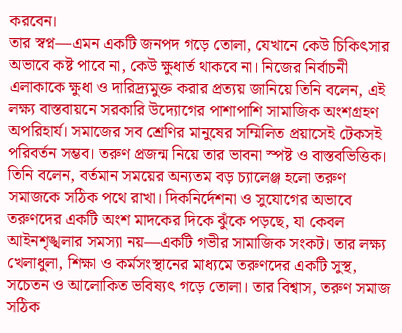করবেন।
তার স্বপ্ন—এমন একটি জনপদ গড়ে তোলা, যেখানে কেউ চিকিৎসার অভাবে কষ্ট পাবে না, কেউ ক্ষুধার্ত থাকবে না। নিজের নির্বাচনী এলাকাকে ক্ষুধা ও দারিদ্র্যমুক্ত করার প্রত্যয় জানিয়ে তিনি বলেন, এই লক্ষ্য বাস্তবায়নে সরকারি উদ্যোগের পাশাপাশি সামাজিক অংশগ্রহণ অপরিহার্য। সমাজের সব শ্রেণির মানুষের সম্মিলিত প্রয়াসেই টেকসই পরিবর্তন সম্ভব। তরুণ প্রজন্ম নিয়ে তার ভাবনা স্পষ্ট ও বাস্তবভিত্তিক। তিনি বলেন, বর্তমান সময়ের অন্যতম বড় চ্যালেঞ্জ হলো তরুণ সমাজকে সঠিক পথে রাখা। দিকনির্দেশনা ও সুযোগের অভাবে তরুণদের একটি অংশ মাদকের দিকে ঝুঁকে পড়ছে, যা কেবল আইনশৃঙ্খলার সমস্যা নয়—একটি গভীর সামাজিক সংকট। তার লক্ষ্য খেলাধুলা, শিক্ষা ও কর্মসংস্থানের মাধ্যমে তরুণদের একটি সুস্থ, সচেতন ও আলোকিত ভবিষ্যৎ গড়ে তোলা। তার বিশ্বাস, তরুণ সমাজ সঠিক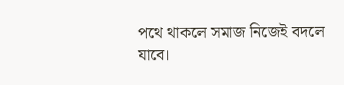পথে থাকলে সমাজ নিজেই বদলে যাবে।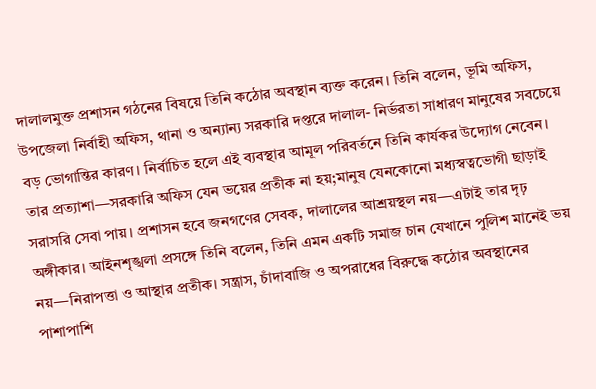দালালমুক্ত প্রশাসন গঠনের বিষয়ে তিনি কঠোর অবস্থান ব্যক্ত করেন। তিনি বলেন, ভূমি অফিস, উপজেলা নির্বাহী অফিস, থানা ও অন্যান্য সরকারি দপ্তরে দালাল- নির্ভরতা সাধারণ মানুষের সবচেয়ে বড় ভোগান্তির কারণ। নির্বাচিত হলে এই ব্যবস্থার আমূল পরিবর্তনে তিনি কার্যকর উদ্যোগ নেবেন। তার প্রত্যাশা—সরকারি অফিস যেন ভয়ের প্রতীক না হয়;মানুষ যেনকোনো মধ্যস্বত্বভোগী ছাড়াই সরাসরি সেবা পায়। প্রশাসন হবে জনগণের সেবক, দালালের আশ্রয়স্থল নয়—এটাই তার দৃঢ় অঙ্গীকার। আইনশৃঙ্খলা প্রসঙ্গে তিনি বলেন, তিনি এমন একটি সমাজ চান যেখানে পুলিশ মানেই ভয় নয়—নিরাপত্তা ও আস্থার প্রতীক। সন্ত্রাস, চাঁদাবাজি ও অপরাধের বিরুদ্ধে কঠোর অবস্থানের পাশাপাশি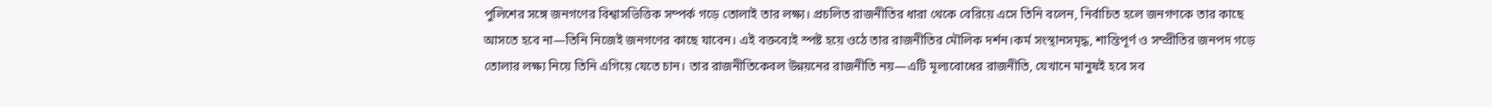পুলিশের সঙ্গে জনগণের বিশ্বাসভিত্তিক সম্পর্ক গড়ে তোলাই তার লক্ষ্য। প্রচলিত রাজনীতির ধারা থেকে বেরিয়ে এসে তিনি বলেন, নির্বাচিত হলে জনগণকে তার কাছে আসতে হবে না—তিনি নিজেই জনগণের কাছে যাবেন। এই বক্তব্যেই স্পষ্ট হয়ে ওঠে তার রাজনীতির মৌলিক দর্শন।কর্ম সংস্থানসমৃদ্ধ, শান্তিপূর্ণ ও সম্প্রীতির জনপদ গড়ে তোলার লক্ষ্য নিয়ে তিনি এগিয়ে যেতে চান। তার রাজনীতিকেবল উন্নয়নের রাজনীতি নয়—এটি মূল্যবোধের রাজনীতি, যেখানে মানুষই হবে সব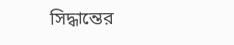সিদ্ধান্তের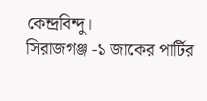কেন্দ্রবিন্দু।
সিরাজগঞ্জ -১ জাকের পার্টির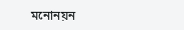মনোনয়ন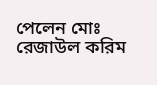পেলেন মোঃ রেজাউল করিম